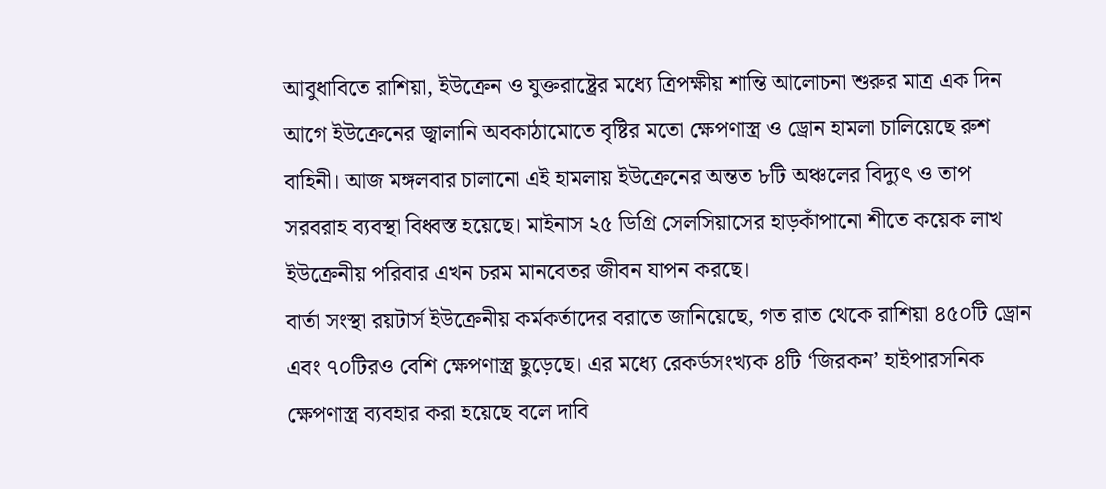আবুধাবিতে রাশিয়া, ইউক্রেন ও যুক্তরাষ্ট্রের মধ্যে ত্রিপক্ষীয় শান্তি আলোচনা শুরুর মাত্র এক দিন আগে ইউক্রেনের জ্বালানি অবকাঠামোতে বৃষ্টির মতো ক্ষেপণাস্ত্র ও ড্রোন হামলা চালিয়েছে রুশ বাহিনী। আজ মঙ্গলবার চালানো এই হামলায় ইউক্রেনের অন্তত ৮টি অঞ্চলের বিদ্যুৎ ও তাপ সরবরাহ ব্যবস্থা বিধ্বস্ত হয়েছে। মাইনাস ২৫ ডিগ্রি সেলসিয়াসের হাড়কাঁপানো শীতে কয়েক লাখ ইউক্রেনীয় পরিবার এখন চরম মানবেতর জীবন যাপন করছে।
বার্তা সংস্থা রয়টার্স ইউক্রেনীয় কর্মকর্তাদের বরাতে জানিয়েছে, গত রাত থেকে রাশিয়া ৪৫০টি ড্রোন এবং ৭০টিরও বেশি ক্ষেপণাস্ত্র ছুড়েছে। এর মধ্যে রেকর্ডসংখ্যক ৪টি ‘জিরকন’ হাইপারসনিক ক্ষেপণাস্ত্র ব্যবহার করা হয়েছে বলে দাবি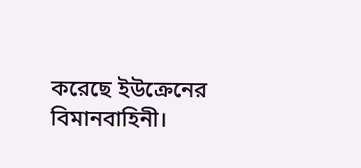করেছে ইউক্রেনের বিমানবাহিনী।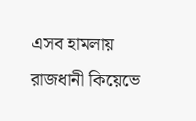এসব হামলায় রাজধানী কিয়েভে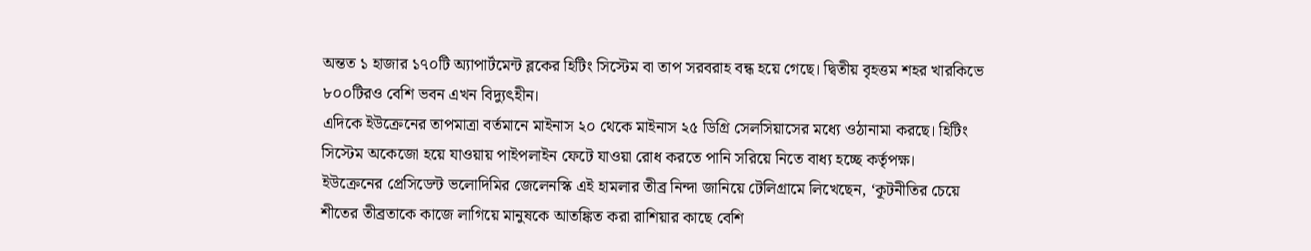অন্তত ১ হাজার ১৭০টি অ্যাপার্টমেন্ট ব্লকের হিটিং সিস্টেম বা তাপ সরবরাহ বন্ধ হয়ে গেছে। দ্বিতীয় বৃহত্তম শহর খারকিভে ৮০০টিরও বেশি ভবন এখন বিদ্যুৎহীন।
এদিকে ইউক্রেনের তাপমাত্রা বর্তমানে মাইনাস ২০ থেকে মাইনাস ২৫ ডিগ্রি সেলসিয়াসের মধ্যে ওঠানামা করছে। হিটিং সিস্টেম অকেজো হয়ে যাওয়ায় পাইপলাইন ফেটে যাওয়া রোধ করতে পানি সরিয়ে নিতে বাধ্য হচ্ছে কর্তৃপক্ষ।
ইউক্রেনের প্রেসিডেন্ট ভলোদিমির জেলেনস্কি এই হামলার তীব্র নিন্দা জানিয়ে টেলিগ্রামে লিখেছেন, ‘কূটনীতির চেয়ে শীতের তীব্রতাকে কাজে লাগিয়ে মানুষকে আতঙ্কিত করা রাশিয়ার কাছে বেশি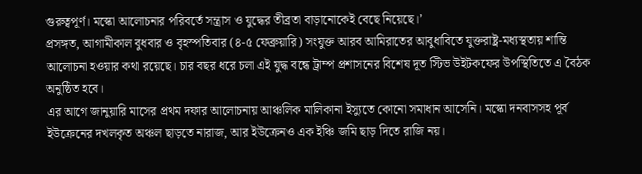গুরুত্বপূর্ণ। মস্কো আলোচনার পরিবর্তে সন্ত্রাস ও যুদ্ধের তীব্রতা বাড়ানোকেই বেছে নিয়েছে।’
প্রসঙ্গত, আগামীকাল বুধবার ও বৃহস্পতিবার (৪-৫ ফেব্রুয়ারি) সংযুক্ত আরব আমিরাতের আবুধাবিতে যুক্তরাষ্ট্র-মধ্যস্থতায় শান্তি আলোচনা হওয়ার কথা রয়েছে। চার বছর ধরে চলা এই যুদ্ধ বন্ধে ট্রাম্প প্রশাসনের বিশেষ দূত স্টিভ উইটকফের উপস্থিতিতে এ বৈঠক অনুষ্ঠিত হবে।
এর আগে জানুয়ারি মাসের প্রথম দফার আলোচনায় আঞ্চলিক মালিকানা ইস্যুতে কোনো সমাধান আসেনি। মস্কো দনবাসসহ পূর্ব ইউক্রেনের দখলকৃত অঞ্চল ছাড়তে নারাজ, আর ইউক্রেনও এক ইঞ্চি জমি ছাড় দিতে রাজি নয়।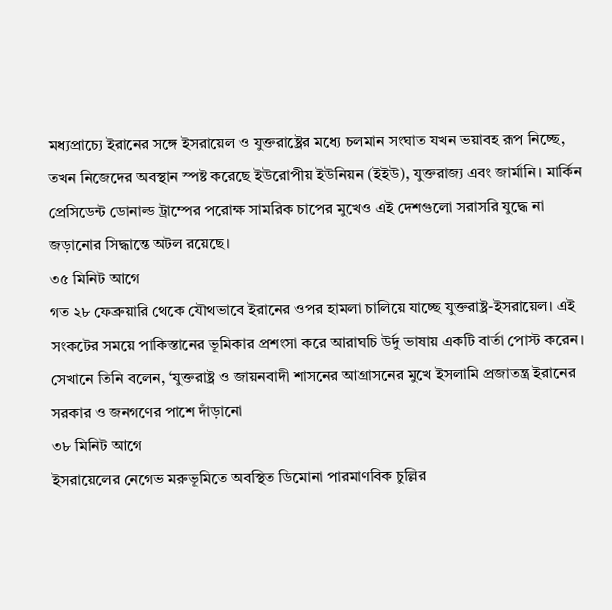মধ্যপ্রাচ্যে ইরানের সঙ্গে ইসরায়েল ও যুক্তরাষ্ট্রের মধ্যে চলমান সংঘাত যখন ভয়াবহ রূপ নিচ্ছে, তখন নিজেদের অবস্থান স্পষ্ট করেছে ইউরোপীয় ইউনিয়ন (ইইউ), যুক্তরাজ্য এবং জার্মানি। মার্কিন প্রেসিডেন্ট ডোনাল্ড ট্রাম্পের পরোক্ষ সামরিক চাপের মুখেও এই দেশগুলো সরাসরি যুদ্ধে না জড়ানোর সিদ্ধান্তে অটল রয়েছে।
৩৫ মিনিট আগে
গত ২৮ ফেব্রুয়ারি থেকে যৌথভাবে ইরানের ওপর হামলা চালিয়ে যাচ্ছে যুক্তরাষ্ট্র-ইসরায়েল। এই সংকটের সময়ে পাকিস্তানের ভূমিকার প্রশংসা করে আরাঘচি উর্দু ভাষায় একটি বার্তা পোস্ট করেন। সেখানে তিনি বলেন, ‘যুক্তরাষ্ট্র ও জায়নবাদী শাসনের আগ্রাসনের মুখে ইসলামি প্রজাতন্ত্র ইরানের সরকার ও জনগণের পাশে দাঁড়ানো
৩৮ মিনিট আগে
ইসরায়েলের নেগেভ মরুভূমিতে অবস্থিত ডিমোনা পারমাণবিক চুল্লির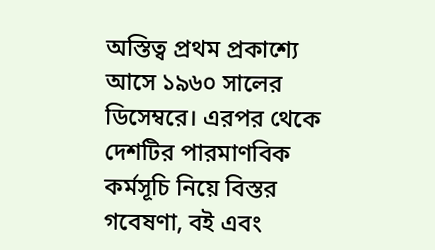অস্তিত্ব প্রথম প্রকাশ্যে আসে ১৯৬০ সালের ডিসেম্বরে। এরপর থেকে দেশটির পারমাণবিক কর্মসূচি নিয়ে বিস্তর গবেষণা, বই এবং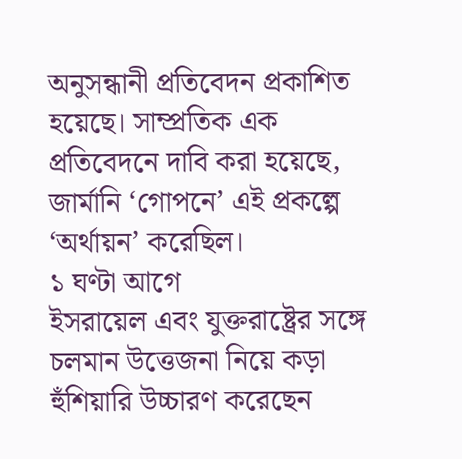অনুসন্ধানী প্রতিবেদন প্রকাশিত হয়েছে। সাম্প্রতিক এক প্রতিবেদনে দাবি করা হয়েছে, জার্মানি ‘গোপনে’ এই প্রকল্পে ‘অর্থায়ন’ করেছিল।
১ ঘণ্টা আগে
ইসরায়েল এবং যুক্তরাষ্ট্রের সঙ্গে চলমান উত্তেজনা নিয়ে কড়া হুঁশিয়ারি উচ্চারণ করেছেন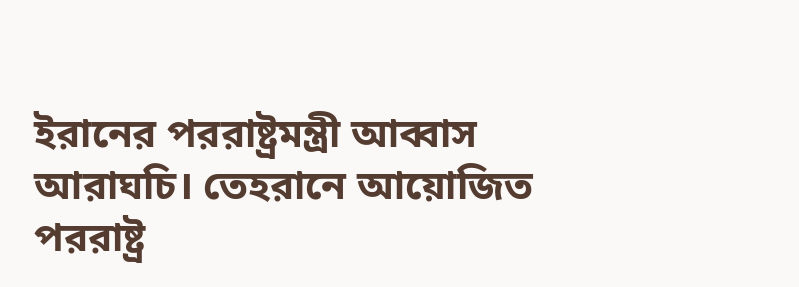ইরানের পররাষ্ট্রমন্ত্রী আব্বাস আরাঘচি। তেহরানে আয়োজিত পররাষ্ট্র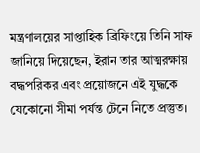মন্ত্রণালয়ের সাপ্তাহিক ব্রিফিংয়ে তিনি সাফ জানিয়ে দিয়েছেন, ইরান তার আত্মরক্ষায় বদ্ধপরিকর এবং প্রয়োজনে এই যুদ্ধকে যেকোনো সীমা পর্যন্ত টেনে নিতে প্রস্তুত।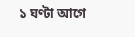১ ঘণ্টা আগে